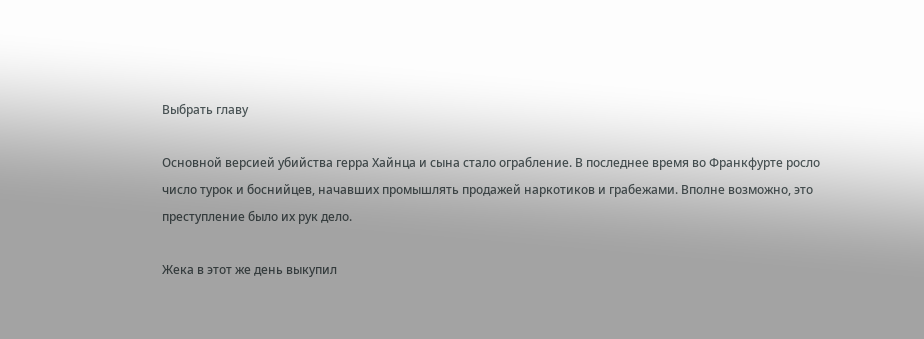Выбрать главу

Основной версией убийства герра Хайнца и сына стало ограбление. В последнее время во Франкфурте росло число турок и боснийцев, начавших промышлять продажей наркотиков и грабежами. Вполне возможно, это преступление было их рук дело.

Жека в этот же день выкупил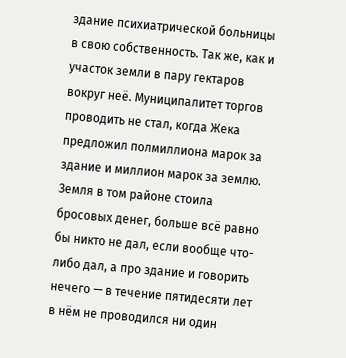здание психиатрической больницы в свою собственность. Так же, как и участок земли в пару гектаров вокруг неё. Муниципалитет торгов проводить не стал, когда Жека предложил полмиллиона марок за здание и миллион марок за землю. Земля в том районе стоила бросовых денег, больше всё равно бы никто не дал, если вообще что-либо дал, а про здание и говорить нечего — в течение пятидесяти лет в нём не проводился ни один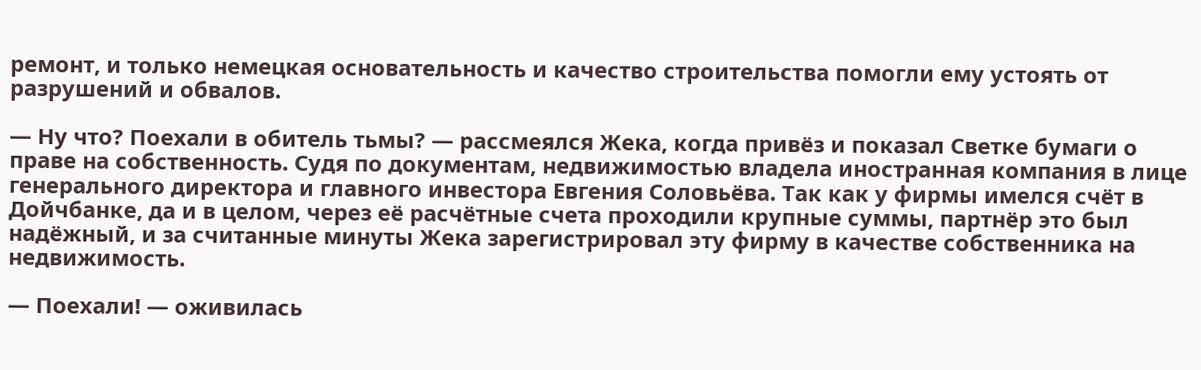ремонт, и только немецкая основательность и качество строительства помогли ему устоять от разрушений и обвалов.

— Ну что? Поехали в обитель тьмы? — рассмеялся Жека, когда привёз и показал Светке бумаги о праве на собственность. Судя по документам, недвижимостью владела иностранная компания в лице генерального директора и главного инвестора Евгения Соловьёва. Так как у фирмы имелся счёт в Дойчбанке, да и в целом, через её расчётные счета проходили крупные суммы, партнёр это был надёжный, и за считанные минуты Жека зарегистрировал эту фирму в качестве собственника на недвижимость.

— Поехали! — оживилась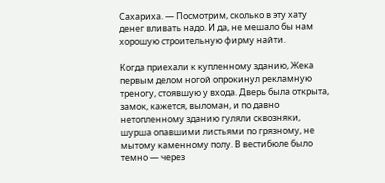Сахариха. — Посмотрим, сколько в эту хату денег вливать надо. И да, не мешало бы нам хорошую строительную фирму найти.

Когда приехали к купленному зданию, Жека первым делом ногой опрокинул рекламную треногу, стоявшую у входа. Дверь была открыта, замок, кажется, выломан, и по давно нетопленному зданию гуляли сквозняки, шурша опавшими листьями по грязному, не мытому каменному полу. В вестибюле было темно — через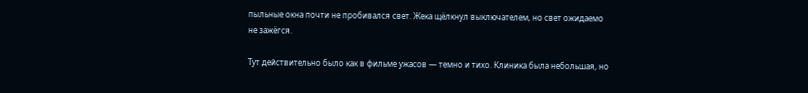пыльные окна почти не пробивался свет. Жека щёлкнул выключателем, но свет ожидаемо не зажёгся.

Тут действительно было как в фильме ужасов — темно и тихо. Клиника была небольшая, но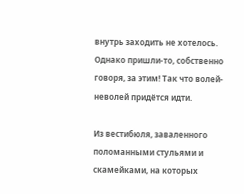внутрь заходить не хотелось. Однако пришли-то, собственно говоря, за этим! Так что волей-неволей придётся идти.

Из вестибюля, заваленного поломанными стульями и скамейками, на которых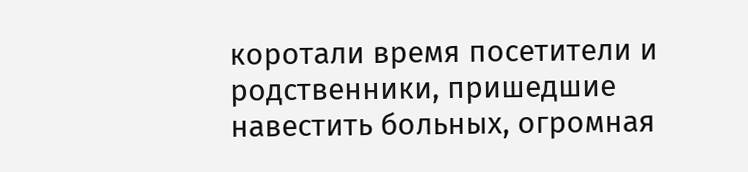коротали время посетители и родственники, пришедшие навестить больных, огромная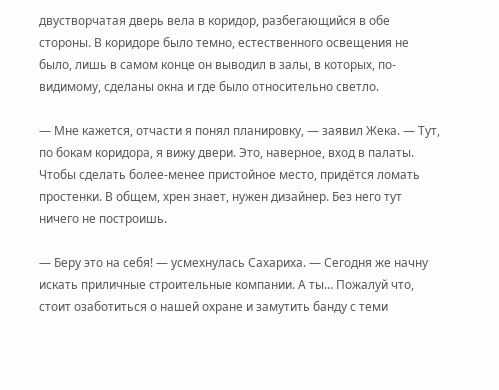двустворчатая дверь вела в коридор, разбегающийся в обе стороны. В коридоре было темно, естественного освещения не было, лишь в самом конце он выводил в залы, в которых, по-видимому, сделаны окна и где было относительно светло.

— Мне кажется, отчасти я понял планировку, — заявил Жека. — Тут, по бокам коридора, я вижу двери. Это, наверное, вход в палаты. Чтобы сделать более-менее пристойное место, придётся ломать простенки. В общем, хрен знает, нужен дизайнер. Без него тут ничего не построишь.

— Беру это на себя! — усмехнулась Сахариха. — Сегодня же начну искать приличные строительные компании. А ты… Пожалуй что, стоит озаботиться о нашей охране и замутить банду с теми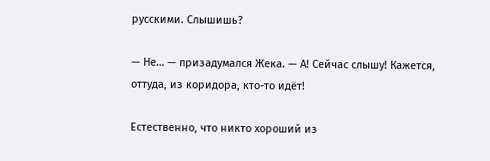русскими. Слышишь?

— Не… — призадумался Жека. — А! Сейчас слышу! Кажется, оттуда, из коридора, кто-то идёт!

Естественно, что никто хороший из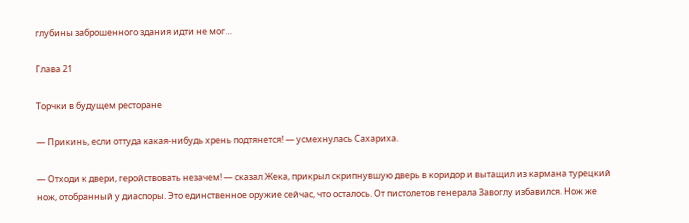глубины заброшенного здания идти не мог…

Глава 21

Торчки в будущем ресторане

— Прикинь, если оттуда какая-нибудь хрень подтянется! — усмехнулась Сахариха.

— Отходи к двери, геройствовать незачем! — сказал Жека, прикрыл скрипнувшую дверь в коридор и вытащил из кармана турецкий нож, отобранный у диаспоры. Это единственное оружие сейчас, что осталось. От пистолетов генерала Завоглу избавился. Нож же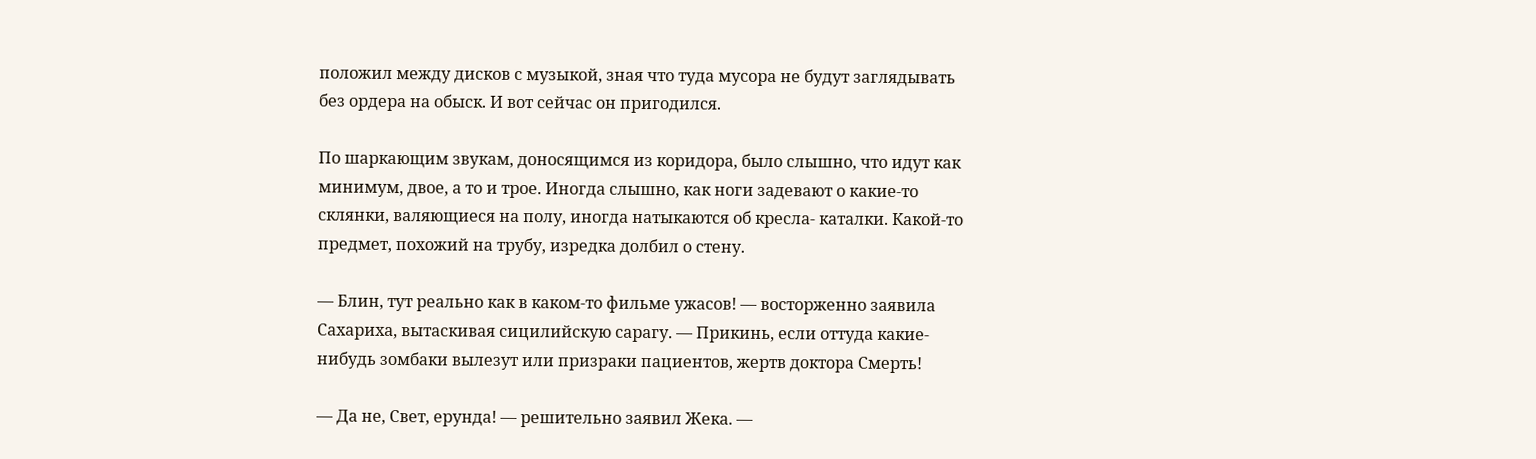положил между дисков с музыкой, зная что туда мусора не будут заглядывать без ордера на обыск. И вот сейчас он пригодился.

По шаркающим звукам, доносящимся из коридора, было слышно, что идут как минимум, двое, а то и трое. Иногда слышно, как ноги задевают о какие-то склянки, валяющиеся на полу, иногда натыкаются об кресла- каталки. Какой-то предмет, похожий на трубу, изредка долбил о стену.

— Блин, тут реально как в каком-то фильме ужасов! — восторженно заявила Сахариха, вытаскивая сицилийскую сарагу. — Прикинь, если оттуда какие-нибудь зомбаки вылезут или призраки пациентов, жертв доктора Смерть!

— Да не, Свет, ерунда! — решительно заявил Жека. —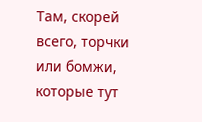Там, скорей всего, торчки или бомжи, которые тут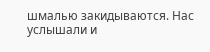шмалью закидываются. Нас услышали и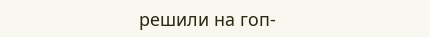решили на гоп-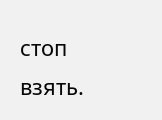стоп взять.